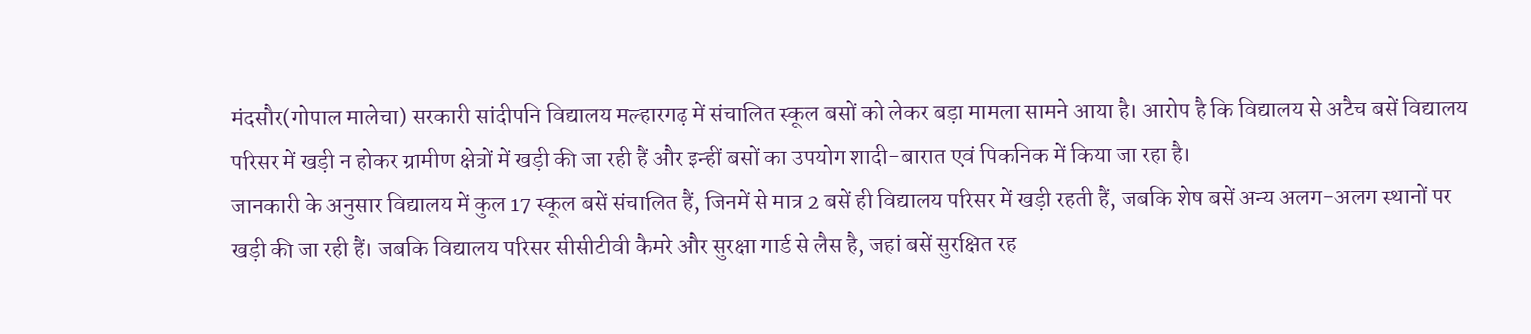मंदसौर(गोपाल मालेचा) सरकारी सांदीपनि विद्यालय मल्हारगढ़ में संचालित स्कूल बसों को लेकर बड़ा मामला सामने आया है। आरोप है कि विद्यालय से अटैच बसें विद्यालय परिसर में खड़ी न होकर ग्रामीण क्षेत्रों में खड़ी की जा रही हैं और इन्हीं बसों का उपयोग शादी-बारात एवं पिकनिक में किया जा रहा है।
जानकारी के अनुसार विद्यालय में कुल 17 स्कूल बसें संचालित हैं, जिनमें से मात्र 2 बसें ही विद्यालय परिसर में खड़ी रहती हैं, जबकि शेष बसें अन्य अलग-अलग स्थानों पर खड़ी की जा रही हैं। जबकि विद्यालय परिसर सीसीटीवी कैमरे और सुरक्षा गार्ड से लैस है, जहां बसें सुरक्षित रह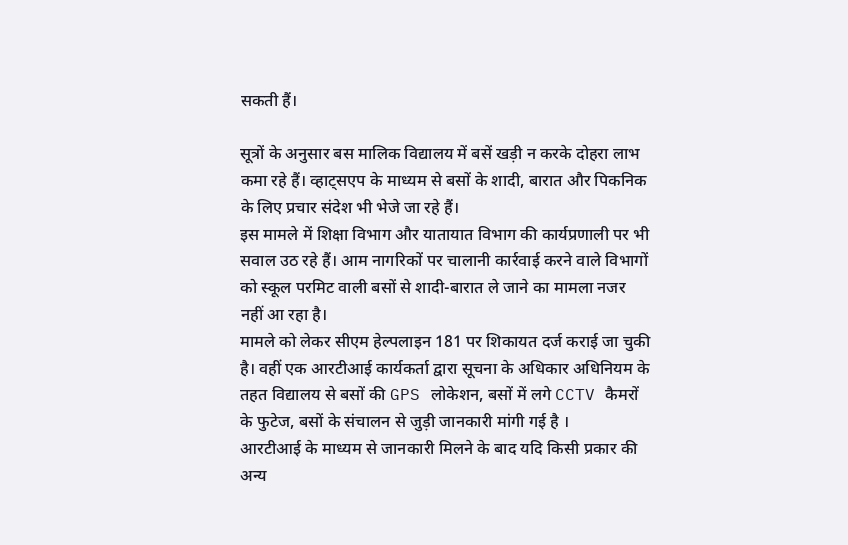सकती हैं।

सूत्रों के अनुसार बस मालिक विद्यालय में बसें खड़ी न करके दोहरा लाभ कमा रहे हैं। व्हाट्सएप के माध्यम से बसों के शादी, बारात और पिकनिक के लिए प्रचार संदेश भी भेजे जा रहे हैं।
इस मामले में शिक्षा विभाग और यातायात विभाग की कार्यप्रणाली पर भी सवाल उठ रहे हैं। आम नागरिकों पर चालानी कार्रवाई करने वाले विभागों को स्कूल परमिट वाली बसों से शादी-बारात ले जाने का मामला नजर नहीं आ रहा है।
मामले को लेकर सीएम हेल्पलाइन 181 पर शिकायत दर्ज कराई जा चुकी है। वहीं एक आरटीआई कार्यकर्ता द्वारा सूचना के अधिकार अधिनियम के तहत विद्यालय से बसों की GPS लोकेशन, बसों में लगे CCTV कैमरों के फुटेज, बसों के संचालन से जुड़ी जानकारी मांगी गई है ।
आरटीआई के माध्यम से जानकारी मिलने के बाद यदि किसी प्रकार की अन्य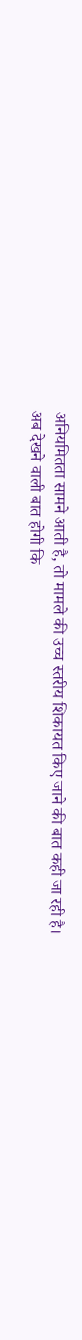अनियमितता सामने आती है, तो मामले की उच्च स्तरीय शिकायत किए जाने की बात कही जा रही है।
अब देखने वाली बात होगी कि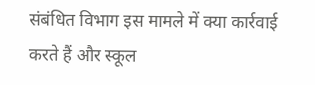संबंधित विभाग इस मामले में क्या कार्रवाई करते हैं और स्कूल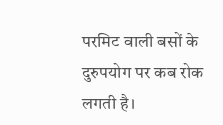परमिट वाली बसों के दुरुपयोग पर कब रोक लगती है।